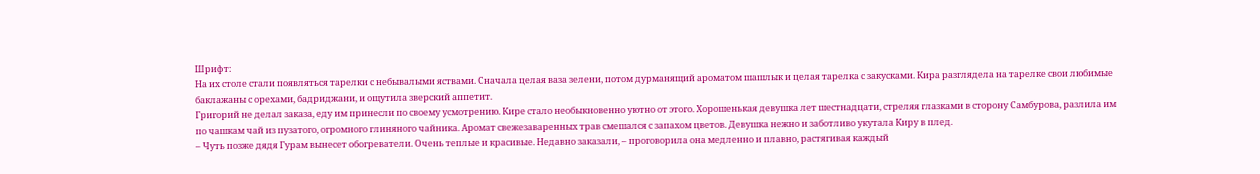Шрифт:
На их столе стали появляться тарелки с небывалыми яствами. Сначала целая ваза зелени, потом дурманящий ароматом шашлык и целая тарелка с закусками. Кира разглядела на тарелке свои любимые баклажаны с орехами, бадриджани, и ощутила зверский аппетит.
Григорий не делал заказа, еду им принесли по своему усмотрению. Кире стало необыкновенно уютно от этого. Хорошенькая девушка лет шестнадцати, стреляя глазками в сторону Самбурова, разлила им по чашкам чай из пузатого, огромного глиняного чайника. Аромат свежезаваренных трав смешался с запахом цветов. Девушка нежно и заботливо укутала Киру в плед.
– Чуть позже дядя Гурам вынесет обогреватели. Очень теплые и красивые. Недавно заказали, – проговорила она медленно и плавно, растягивая каждый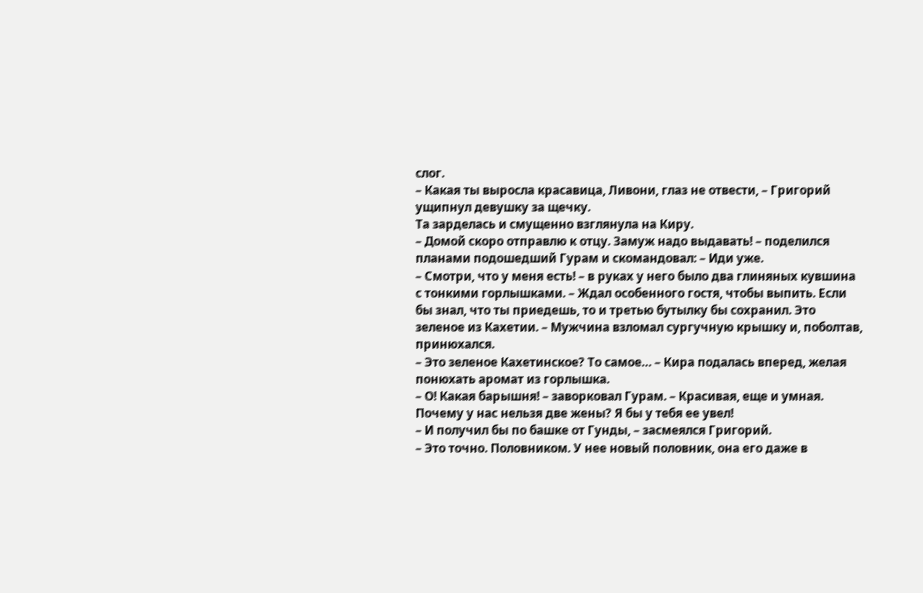слог.
– Какая ты выросла красавица, Ливони, глаз не отвести, – Григорий ущипнул девушку за щечку.
Та зарделась и смущенно взглянула на Киру.
– Домой скоро отправлю к отцу. Замуж надо выдавать! – поделился планами подошедший Гурам и скомандовал: – Иди уже.
– Смотри, что у меня есть! – в руках у него было два глиняных кувшина с тонкими горлышками. – Ждал особенного гостя, чтобы выпить. Если бы знал, что ты приедешь, то и третью бутылку бы сохранил. Это зеленое из Кахетии. – Мужчина взломал сургучную крышку и, поболтав, принюхался.
– Это зеленое Кахетинское? То самое… – Кира подалась вперед, желая понюхать аромат из горлышка.
– О! Какая барышня! – заворковал Гурам. – Красивая, еще и умная. Почему у нас нельзя две жены? Я бы у тебя ее увел!
– И получил бы по башке от Гунды, – засмеялся Григорий.
– Это точно. Половником. У нее новый половник, она его даже в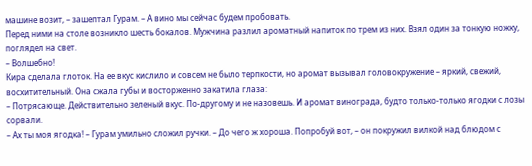машине возит, – зашептал Гурам. – А вино мы сейчас будем пробовать.
Перед ними на столе возникло шесть бокалов. Мужчина разлил ароматный напиток по трем из них. Взял один за тонкую ножку, поглядел на свет.
– Волшебно!
Кира сделала глоток. На ее вкус кислило и совсем не было терпкости, но аромат вызывал головокружение – яркий, свежий, восхитительный. Она сжала губы и восторженно закатила глаза:
– Потрясающе. Действительно зеленый вкус. По-другому и не назовешь. И аромат винограда, будто только-только ягодки с лозы сорвали.
– Ах ты моя ягодка! – Гурам умильно сложил ручки. – До чего ж хороша. Попробуй вот, – он покружил вилкой над блюдом с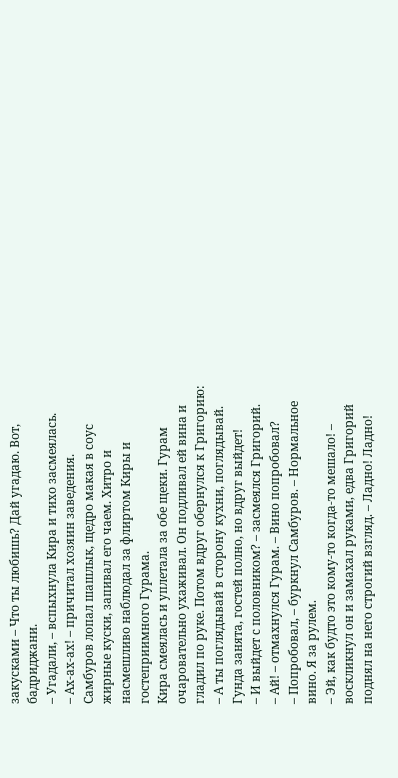закусками – Что ты любишь? Дай угадаю. Вот, бадриджани.
– Угадали, – вспыхнула Кира и тихо засмеялась.
– Ах-ах-ах! – причитал хозяин заведения.
Самбуров лопал шашлык, щедро макая в соус жирные куски, запивал его чаем. Хитро и насмешливо наблюдал за флиртом Киры и гостеприимного Гурама.
Кира смеялась и уплетала за обе щеки. Гурам очаровательно ухаживал. Он подливал ей вина и гладил по руке. Потом вдруг обернулся к Григорию:
– А ты поглядывай в сторону кухни, поглядывай. Гунда занята, гостей полно, но вдруг выйдет!
– И выйдет с половником? – засмеялся Григорий.
– Ай! – отмахнулся Гурам. – Вино попробовал?
– Попробовал, – буркнул Самбуров. – Нормальное вино. Я за рулем.
– Эй, как будто это кому-то когда-то мешало! – воскликнул он и замахал руками, едва Григорий поднял на него строгий взгляд. – Ладно! Ладно!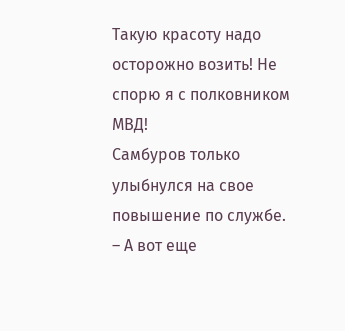Такую красоту надо осторожно возить! Не спорю я с полковником МВД!
Самбуров только улыбнулся на свое повышение по службе.
– А вот еще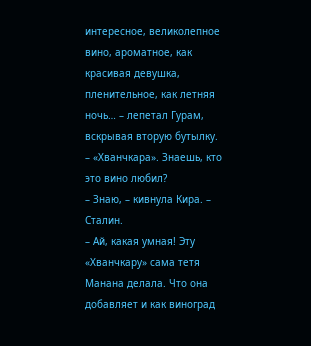интересное, великолепное вино, ароматное, как красивая девушка, пленительное, как летняя ночь… – лепетал Гурам, вскрывая вторую бутылку. – «Хванчкара». Знаешь, кто это вино любил?
– Знаю, – кивнула Кира. – Сталин.
– Ай, какая умная! Эту «Хванчкару» сама тетя Манана делала. Что она добавляет и как виноград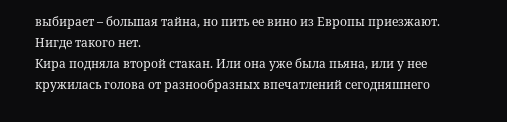выбирает – большая тайна, но пить ее вино из Европы приезжают. Нигде такого нет.
Кира подняла второй стакан. Или она уже была пьяна, или у нее кружилась голова от разнообразных впечатлений сегодняшнего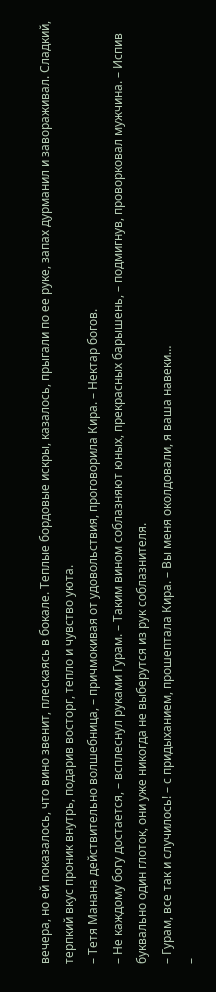вечера, но ей показалось, что вино звенит, плескаясь в бокале. Теплые бордовые искры, казалось, прыгали по ее руке, запах дурманил и завораживал. Сладкий, терпкий вкус проник внутрь, подарив восторг, тепло и чувство уюта.
– Тетя Манана действительно волшебница, – причмокивая от удовольствия, проговорила Кира. – Нектар богов.
– Не каждому богу достается, – всплеснул руками Гурам. – Таким вином соблазняют юных, прекрасных барышень, – подмигнув, проворковал мужчина. – Испив буквально один глоток, они уже никогда не выберутся из рук соблазнителя.
– Гурам, все так и случилось! – с придыханием, прошептала Кира. – Вы меня околдовали, я ваша навеки…
–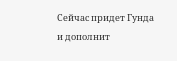Сейчас придет Гунда и дополнит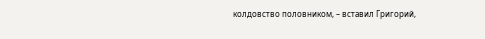колдовство половником, – вставил Григорий,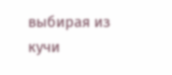выбирая из кучи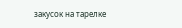закусок на тарелке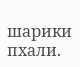шарики пхали.